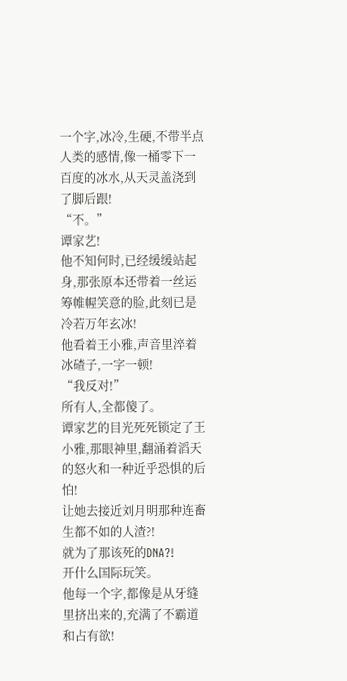一个字,冰冷,生硬,不带半点人类的感情,像一桶零下一百度的冰水,从天灵盖浇到了脚后跟!
“不。”
谭家艺!
他不知何时,已经缓缓站起身,那张原本还带着一丝运筹帷幄笑意的脸,此刻已是冷若万年玄冰!
他看着王小雅,声音里淬着冰碴子,一字一顿!
“我反对!”
所有人,全都傻了。
谭家艺的目光死死锁定了王小雅,那眼神里,翻涌着滔天的怒火和一种近乎恐惧的后怕!
让她去接近刘月明那种连畜生都不如的人渣?!
就为了那该死的DNA?!
开什么国际玩笑。
他每一个字,都像是从牙缝里挤出来的,充满了不霸道和占有欲!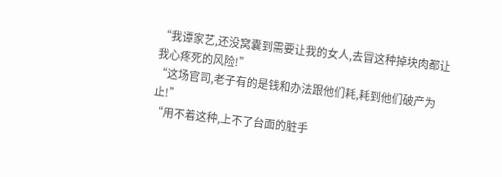“我谭家艺,还没窝囊到需要让我的女人,去冒这种掉块肉都让我心疼死的风险!”
“这场官司,老子有的是钱和办法跟他们耗,耗到他们破产为止!”
“用不着这种,上不了台面的脏手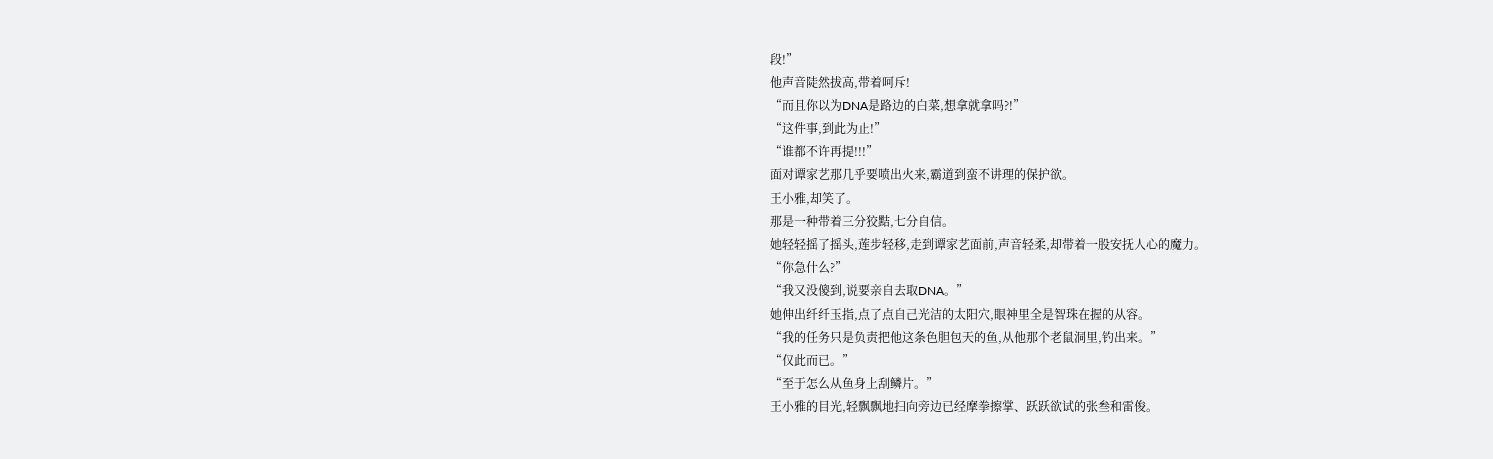段!”
他声音陡然拔高,带着呵斥!
“而且你以为DNA是路边的白菜,想拿就拿吗?!”
“这件事,到此为止!”
“谁都不许再提!!!”
面对谭家艺那几乎要喷出火来,霸道到蛮不讲理的保护欲。
王小雅,却笑了。
那是一种带着三分狡黠,七分自信。
她轻轻摇了摇头,莲步轻移,走到谭家艺面前,声音轻柔,却带着一股安抚人心的魔力。
“你急什么?”
“我又没傻到,说要亲自去取DNA。”
她伸出纤纤玉指,点了点自己光洁的太阳穴,眼神里全是智珠在握的从容。
“我的任务只是负责把他这条色胆包天的鱼,从他那个老鼠洞里,钓出来。”
“仅此而已。”
“至于怎么从鱼身上刮鳞片。”
王小雅的目光,轻飘飘地扫向旁边已经摩拳擦掌、跃跃欲试的张叁和雷俊。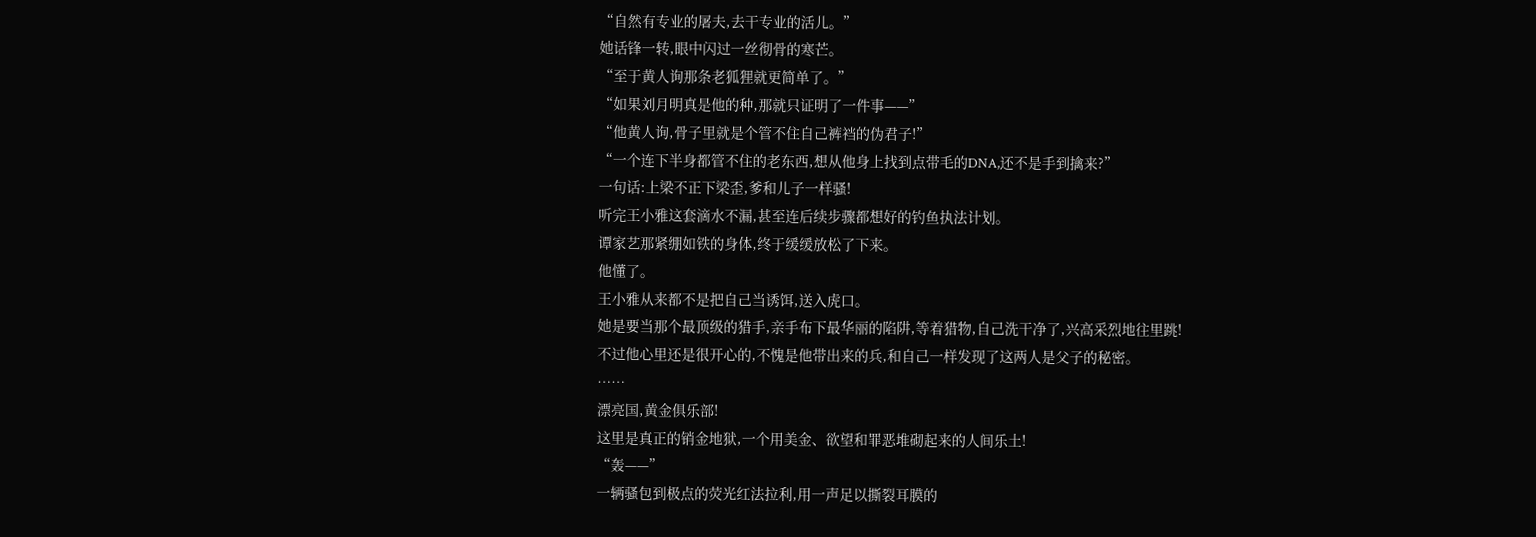“自然有专业的屠夫,去干专业的活儿。”
她话锋一转,眼中闪过一丝彻骨的寒芒。
“至于黄人询那条老狐狸就更简单了。”
“如果刘月明真是他的种,那就只证明了一件事——”
“他黄人询,骨子里就是个管不住自己裤裆的伪君子!”
“一个连下半身都管不住的老东西,想从他身上找到点带毛的DNA,还不是手到擒来?”
一句话:上梁不正下梁歪,爹和儿子一样骚!
听完王小雅这套滴水不漏,甚至连后续步骤都想好的钓鱼执法计划。
谭家艺那紧绷如铁的身体,终于缓缓放松了下来。
他懂了。
王小雅从来都不是把自己当诱饵,送入虎口。
她是要当那个最顶级的猎手,亲手布下最华丽的陷阱,等着猎物,自己洗干净了,兴高采烈地往里跳!
不过他心里还是很开心的,不愧是他带出来的兵,和自己一样发现了这两人是父子的秘密。
……
漂亮国,黄金俱乐部!
这里是真正的销金地狱,一个用美金、欲望和罪恶堆砌起来的人间乐土!
“轰——”
一辆骚包到极点的荧光红法拉利,用一声足以撕裂耳膜的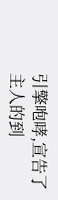引擎咆哮,宣告了主人的到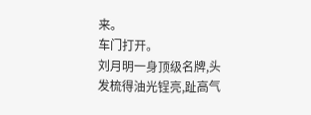来。
车门打开。
刘月明一身顶级名牌,头发梳得油光锃亮,趾高气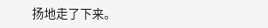扬地走了下来。